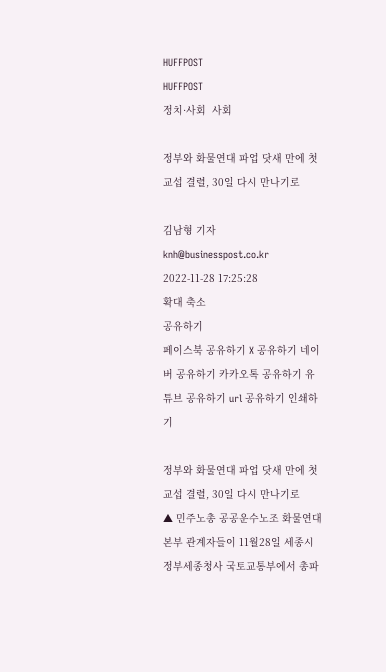HUFFPOST
HUFFPOST
정치·사회  사회

정부와 화물연대 파업 닷새 만에 첫 교섭 결렬, 30일 다시 만나기로

김남형 기자 knh@businesspost.co.kr 2022-11-28 17:25:28
확대 축소
공유하기
페이스북 공유하기 X 공유하기 네이버 공유하기 카카오톡 공유하기 유튜브 공유하기 url 공유하기 인쇄하기

정부와 화물연대 파업 닷새 만에 첫 교섭 결렬, 30일 다시 만나기로
▲ 민주노총 공공운수노조 화물연대본부 관계자들이 11월28일 세종시 정부세종청사 국토교통부에서 총파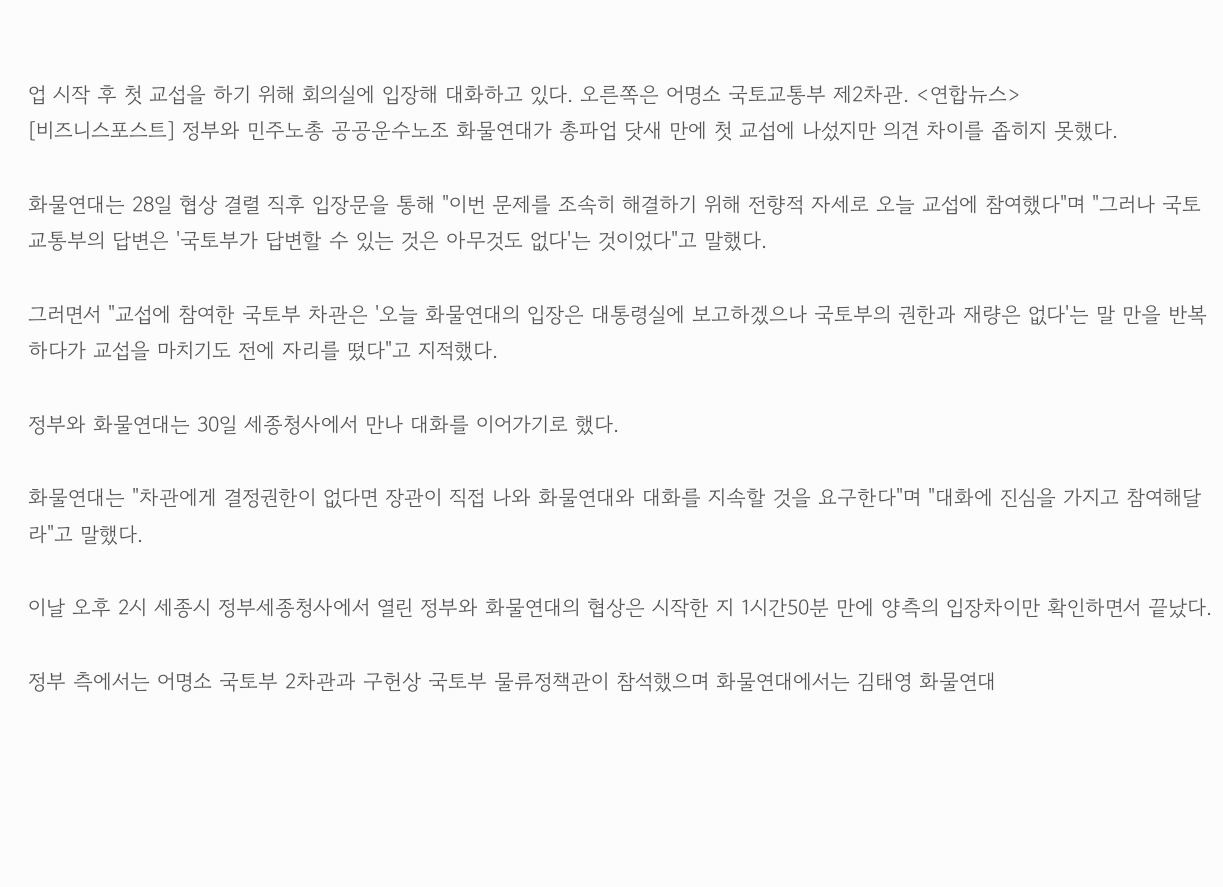업 시작 후 첫 교섭을 하기 위해 회의실에 입장해 대화하고 있다. 오른쪽은 어명소 국토교통부 제2차관. <연합뉴스>
[비즈니스포스트] 정부와 민주노총 공공운수노조 화물연대가 총파업 닷새 만에 첫 교섭에 나섰지만 의견 차이를 좁히지 못했다.

화물연대는 28일 협상 결렬 직후 입장문을 통해 "이번 문제를 조속히 해결하기 위해 전향적 자세로 오늘 교섭에 참여했다"며 "그러나 국토교통부의 답변은 '국토부가 답변할 수 있는 것은 아무것도 없다'는 것이었다"고 말했다.

그러면서 "교섭에 참여한 국토부 차관은 '오늘 화물연대의 입장은 대통령실에 보고하겠으나 국토부의 권한과 재량은 없다'는 말 만을 반복하다가 교섭을 마치기도 전에 자리를 떴다"고 지적했다.

정부와 화물연대는 30일 세종청사에서 만나 대화를 이어가기로 했다.

화물연대는 "차관에게 결정권한이 없다면 장관이 직접 나와 화물연대와 대화를 지속할 것을 요구한다"며 "대화에 진심을 가지고 참여해달라"고 말했다.

이날 오후 2시 세종시 정부세종청사에서 열린 정부와 화물연대의 협상은 시작한 지 1시간50분 만에 양측의 입장차이만 확인하면서 끝났다.

정부 측에서는 어명소 국토부 2차관과 구헌상 국토부 물류정책관이 참석했으며 화물연대에서는 김태영 화물연대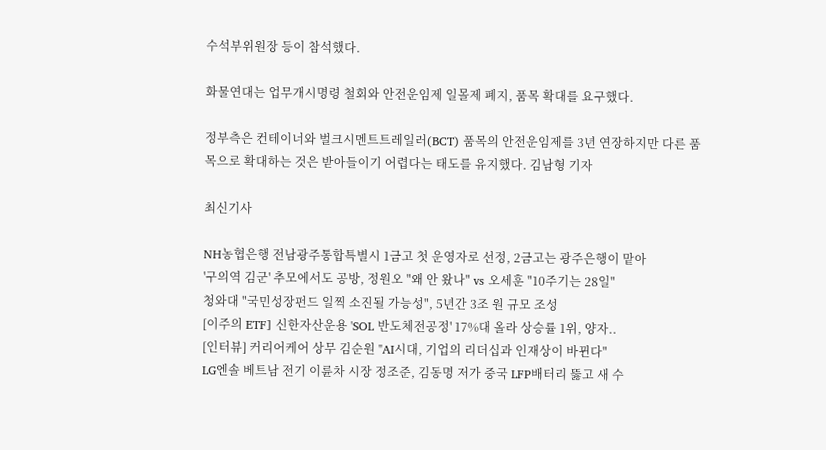수석부위원장 등이 참석했다.

화물연대는 업무개시명령 철회와 안전운임제 일몰제 폐지, 품목 확대를 요구했다.

정부측은 컨테이너와 벌크시멘트트레일러(BCT) 품목의 안전운임제를 3년 연장하지만 다른 품목으로 확대하는 것은 받아들이기 어렵다는 태도를 유지했다. 김남형 기자

최신기사

NH농협은행 전남광주통합특별시 1금고 첫 운영자로 선정, 2금고는 광주은행이 맡아
'구의역 김군' 추모에서도 공방, 정원오 "왜 안 왔나" vs 오세훈 "10주기는 28일"
청와대 "국민성장펀드 일찍 소진될 가능성", 5년간 3조 원 규모 조성
[이주의 ETF] 신한자산운용 'SOL 반도체전공정' 17%대 올라 상승률 1위, 양자..
[인터뷰] 커리어케어 상무 김순원 "AI시대, 기업의 리더십과 인재상이 바뀐다"
LG엔솔 베트남 전기 이륜차 시장 정조준, 김동명 저가 중국 LFP배터리 뚫고 새 수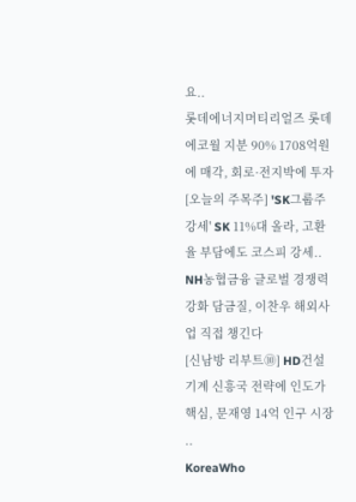요..
롯데에너지머티리얼즈 롯데에코월 지분 90% 1708억원에 매각, 회로·전지박에 투자
[오늘의 주목주] 'SK그룹주 강세' SK 11%대 올라, 고환율 부담에도 코스피 강세..
NH농협금융 글로벌 경쟁력 강화 담금질, 이찬우 해외사업 직접 챙긴다
[신남방 리부트⑩] HD건설기계 신흥국 전략에 인도가 핵심, 문재영 14억 인구 시장 ..
KoreaWho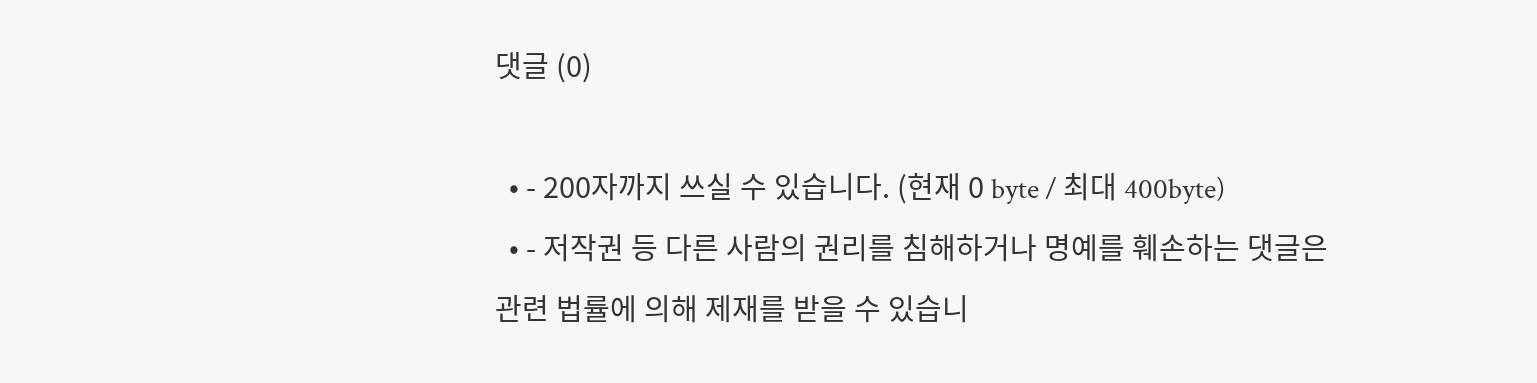댓글 (0)

  • - 200자까지 쓰실 수 있습니다. (현재 0 byte / 최대 400byte)
  • - 저작권 등 다른 사람의 권리를 침해하거나 명예를 훼손하는 댓글은 관련 법률에 의해 제재를 받을 수 있습니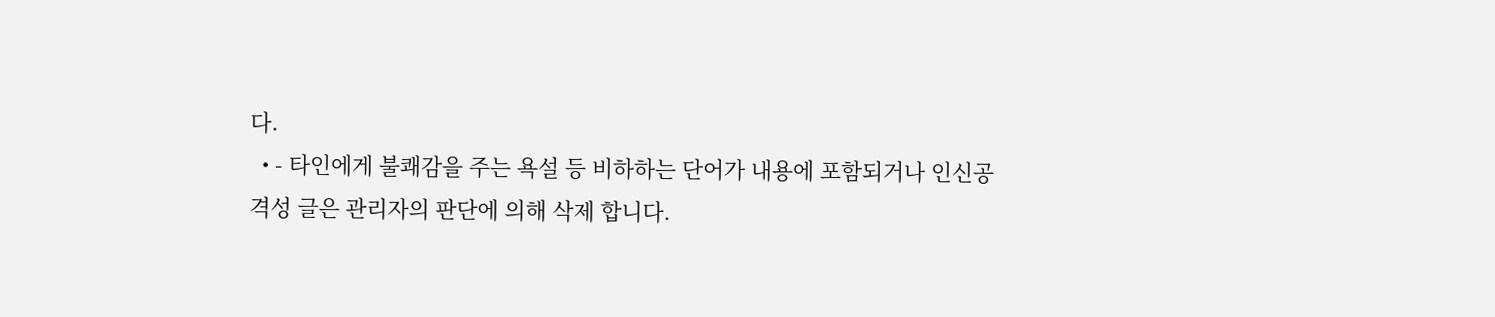다.
  • - 타인에게 불쾌감을 주는 욕설 등 비하하는 단어가 내용에 포함되거나 인신공격성 글은 관리자의 판단에 의해 삭제 합니다.